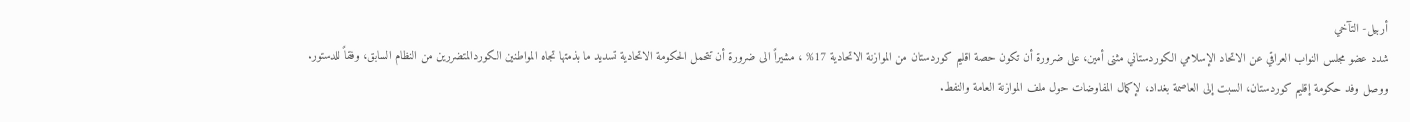أربيل- التآخي
شدد عضو مجلس النواب العراقي عن الاتحاد الإسلامي الكوردستاني مثنى أمين، على ضرورة أن تكون حصة اقليم كوردستان من الموازنة الاتحادية 17% ، مشيراً الى ضرورة أن تتحمل الحكومة الاتحادية تسديد ما بذمتها تجاه المواطنين الكوردالمتضررين من النظام السابق، وفقاً للدستور.
ووصل وفد حكومة إقليم كوردستان، السبت إلى العاصمة بغداد، لإكمال المفاوضات حول ملف الموازنة العامة والنفط.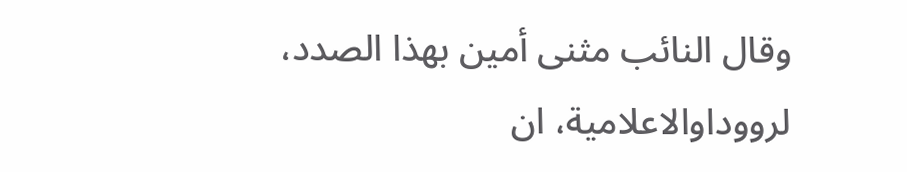وقال النائب مثنى أمين بهذا الصدد، لرووداوالاعلامية، ان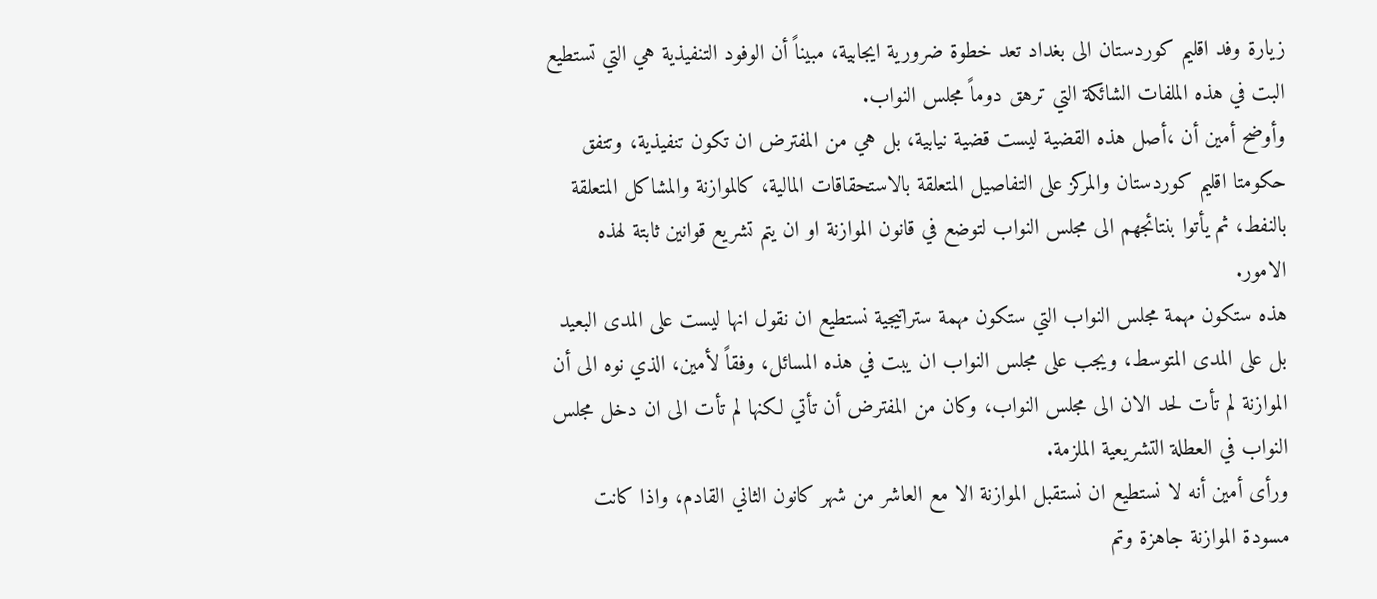زيارة وفد اقليم كوردستان الى بغداد تعد خطوة ضرورية ايجابية، مبيناً أن الوفود التنفيذية هي التي تستطيع البت في هذه الملفات الشائكة التي ترهق دوماً مجلس النواب.
وأوضح أمين أن ،أصل هذه القضية ليست قضية نيابية، بل هي من المفترض ان تكون تنفيذية، وتتفق حكومتا اقليم كوردستان والمركز على التفاصيل المتعلقة بالاستحقاقات المالية، كالموازنة والمشاكل المتعلقة بالنفط، ثم يأتوا بنتائجهم الى مجلس النواب لتوضع في قانون الموازنة او ان يتم تشريع قوانين ثابتة لهذه الامور.
هذه ستكون مهمة مجلس النواب التي ستكون مهمة ستراتيجية نستطيع ان نقول انها ليست على المدى البعيد بل على المدى المتوسط، ويجب على مجلس النواب ان يبت في هذه المسائل، وفقاً لأمين، الذي نوه الى أن الموازنة لم تأت لحد الان الى مجلس النواب، وكان من المفترض أن تأتي لكنها لم تأت الى ان دخل مجلس النواب في العطلة التشريعية الملزمة.
ورأى أمين أنه لا نستطيع ان نستقبل الموازنة الا مع العاشر من شهر كانون الثاني القادم، واذا كانت مسودة الموازنة جاهزة وتم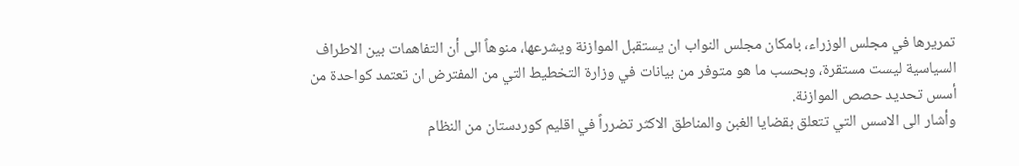تمريرها في مجلس الوزراء، بامكان مجلس النواب ان يستقبل الموازنة ويشرعها، منوهاً الى أن التفاهمات بين الاطراف السياسية ليست مستقرة، وبحسب ما هو متوفر من بيانات في وزارة التخطيط التي من المفترض ان تعتمد كواحدة من أسس تحديد حصص الموازنة.
وأشار الى الاسس التي تتعلق بقضايا الغبن والمناطق الاكثر تضرراً في اقليم كوردستان من النظام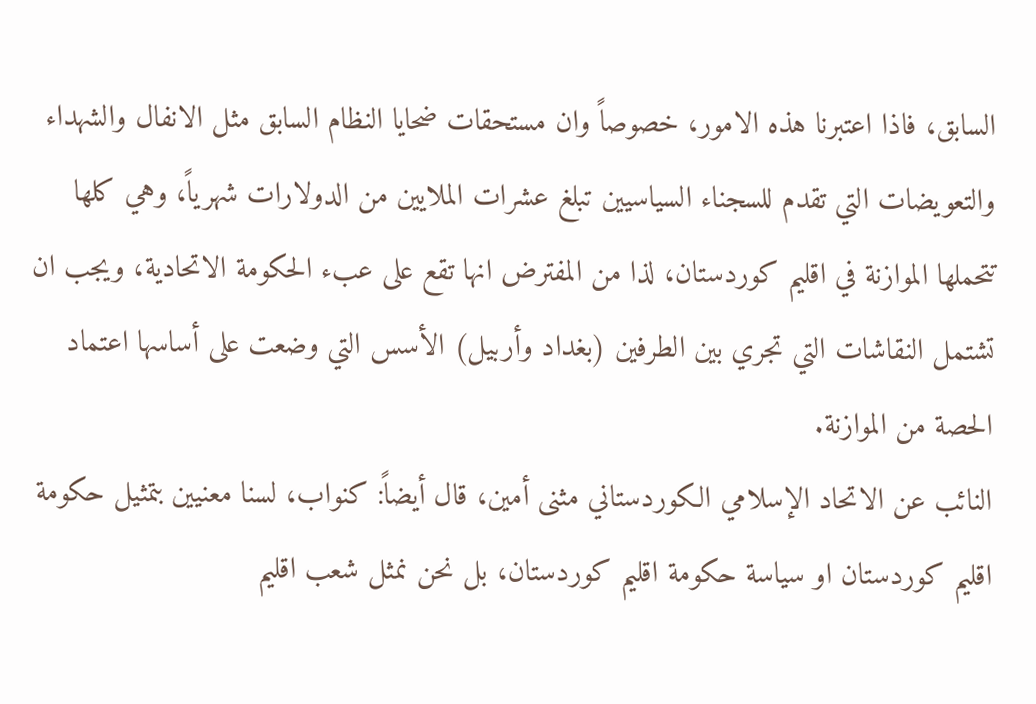السابق، فاذا اعتبرنا هذه الامور، خصوصاً وان مستحقات ضحايا النظام السابق مثل الانفال والشهداء والتعويضات التي تقدم للسجناء السياسيين تبلغ عشرات الملايين من الدولارات شهرياً، وهي كلها تتحملها الموازنة في اقليم كوردستان، لذا من المفترض انها تقع على عبء الحكومة الاتحادية، ويجب ان تشتمل النقاشات التي تجري بين الطرفين (بغداد وأربيل) الأسس التي وضعت على أساسها اعتماد الحصة من الموازنة.
النائب عن الاتحاد الإسلامي الكوردستاني مثنى أمين، قال أيضاً: كنواب، لسنا معنيين بتمثيل حكومة اقليم كوردستان او سياسة حكومة اقليم كوردستان، بل نحن نمثل شعب اقليم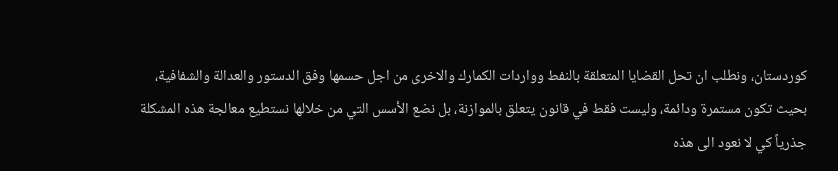كوردستان، ونطلب ان تحل القضايا المتعلقة بالنفط وواردات الكمارك والاخرى من اجل حسمها وفق الدستور والعدالة والشفافية، بحيث تكون مستمرة ودائمة، وليست فقط في قانون يتعلق بالموازنة، بل نضع الأسس التي من خلالها نستطيع معالجة هذه المشكلة جذرياً كي لا نعود الى هذه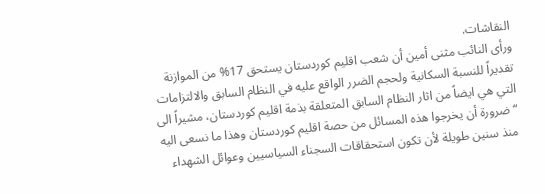النقاشات.
ورأى النائب مثنى أمين أن شعب اقليم كوردستان يستحق 17% من الموازنة تقديراً للنسبة السكانية ولحجم الضرر الواقع عليه في النظام السابق والالتزامات التي هي ايضاً من اثار النظام السابق المتعلقة بذمة اقليم كوردستان، مشيراً الى “ضرورة أن يخرجوا هذه المسائل من حصة اقليم كوردستان وهذا ما نسعى اليه منذ سنين طويلة لأن تكون استحقاقات السجناء السياسيين وعوائل الشهداء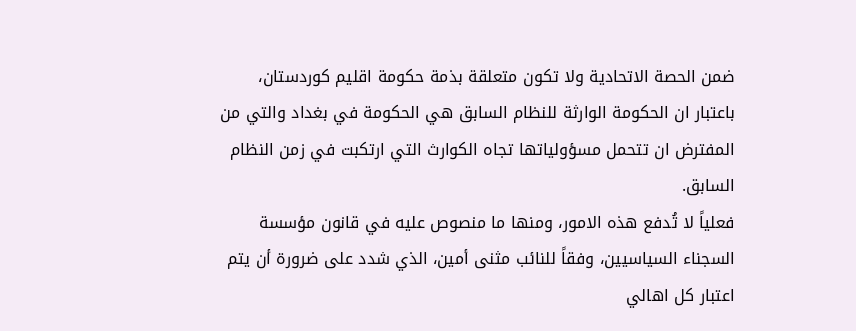ضمن الحصة الاتحادية ولا تكون متعلقة بذمة حكومة اقليم كوردستان، باعتبار ان الحكومة الوارثة للنظام السابق هي الحكومة في بغداد والتي من المفترض ان تتحمل مسؤولياتها تجاه الكوارث التي ارتكبت في زمن النظام السابق.
فعلياً لا تُدفع هذه الامور، ومنها ما منصوص عليه في قانون مؤسسة السجناء السياسيين، وفقاً للنائب مثنى أمين، الذي شدد على ضرورة أن يتم اعتبار كل اهالي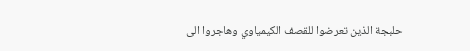حلبجة الذين تعرضوا للقصف الكيمياوي وهاجروا الى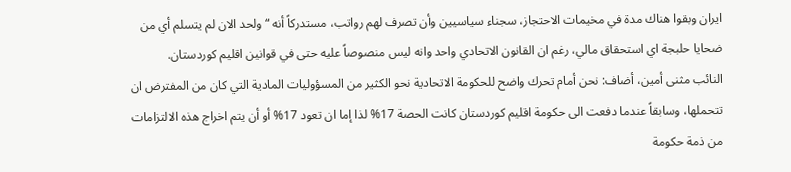ايران وبقوا هناك مدة في مخيمات الاحتجاز، سجناء سياسيين وأن تصرف لهم رواتب، مستدركاً أنه “ولحد الان لم يتسلم أي من ضحايا حلبجة اي استحقاق مالي، رغم ان القانون الاتحادي واحد وانه ليس منصوصاً عليه حتى في قوانين اقليم كوردستان.
النائب مثنى أمين، أضاف: نحن أمام تحرك واضح للحكومة الاتحادية نحو الكثير من المسؤوليات المادية التي كان من المفترض ان تتحملها، وسابقاً عندما دفعت الى حكومة اقليم كوردستان كانت الحصة 17% لذا إما ان تعود 17% أو أن يتم اخراج هذه الالتزامات من ذمة حكومة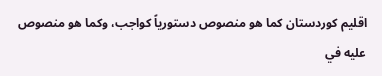اقليم كوردستان كما هو منصوص دستورياً كواجب، وكما هو منصوص عليه في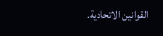القوانين الاتحادية.